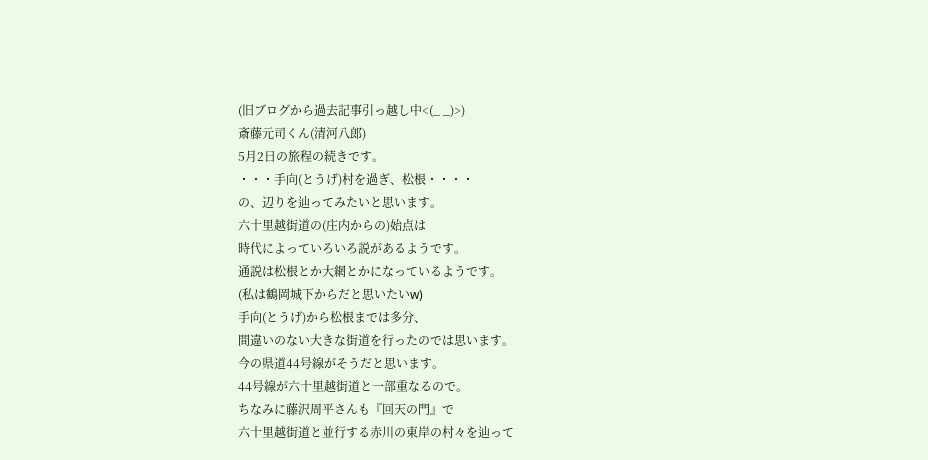(旧ブログから過去記事引っ越し中<(_ _)>)
斎藤元司くん(清河八郎)
5月2日の旅程の続きです。
・・・手向(とうげ)村を過ぎ、松根・・・・
の、辺りを辿ってみたいと思います。
六十里越街道の(庄内からの)始点は
時代によっていろいろ説があるようです。
通説は松根とか大網とかになっているようです。
(私は鶴岡城下からだと思いたいw)
手向(とうげ)から松根までは多分、
間違いのない大きな街道を行ったのでは思います。
今の県道44号線がそうだと思います。
44号線が六十里越街道と一部重なるので。
ちなみに藤沢周平さんも『回天の門』で
六十里越街道と並行する赤川の東岸の村々を辿って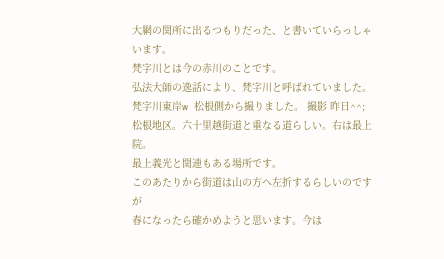大網の関所に出るつもりだった、と書いていらっしゃいます。
梵字川とは今の赤川のことです。
弘法大師の逸話により、梵字川と呼ばれていました。
梵字川東岸w 松根側から撮りました。 撮影 昨日^^;
松根地区。六十里越街道と重なる道らしい。右は最上院。
最上義光と関連もある場所です。
このあたりから街道は山の方へ左折するらしいのですが
春になったら確かめようと思います。今は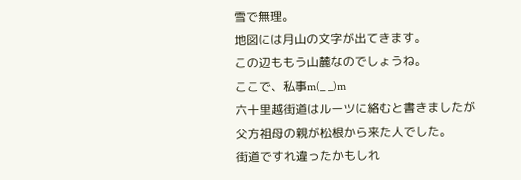雪で無理。
地図には月山の文字が出てきます。
この辺ももう山麓なのでしょうね。
ここで、私事m(_ _)m
六十里越街道はルーツに絡むと書きましたが
父方祖母の親が松根から来た人でした。
街道ですれ違ったかもしれ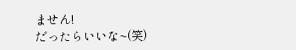ません!
だったらいいな~(笑)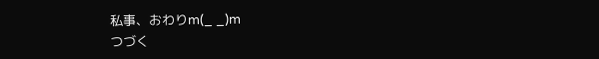私事、おわりm(_ _)m
つづく